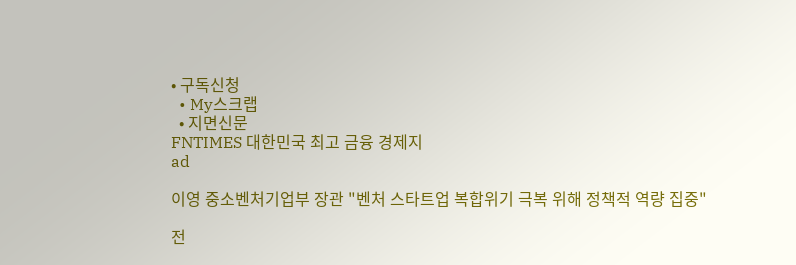• 구독신청
  • My스크랩
  • 지면신문
FNTIMES 대한민국 최고 금융 경제지
ad

이영 중소벤처기업부 장관 "벤처 스타트업 복합위기 극복 위해 정책적 역량 집중"

전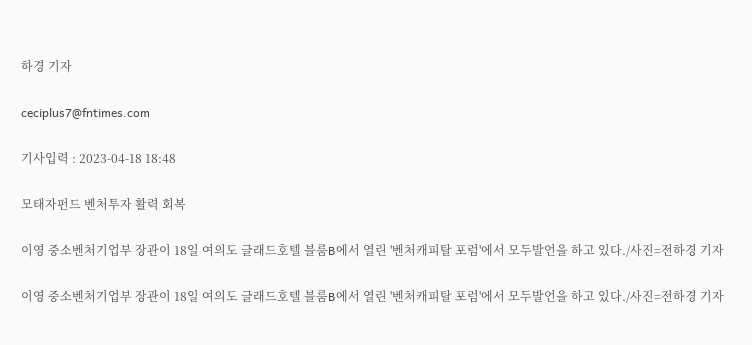하경 기자

ceciplus7@fntimes.com

기사입력 : 2023-04-18 18:48

모태자펀드 벤처투자 활력 회복

이영 중소벤처기업부 장관이 18일 여의도 글래드호텔 블룸B에서 열린 '벤처캐피탈 포럼'에서 모두발언을 하고 있다./사진=전하경 기자

이영 중소벤처기업부 장관이 18일 여의도 글래드호텔 블룸B에서 열린 '벤처캐피탈 포럼'에서 모두발언을 하고 있다./사진=전하경 기자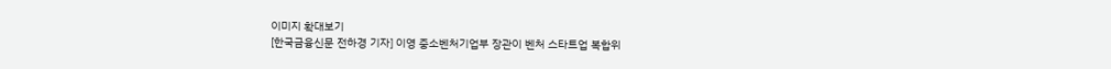이미지 확대보기
[한국금융신문 전하경 기자] 이영 중소벤처기업부 장관이 벤처 스타트업 복합위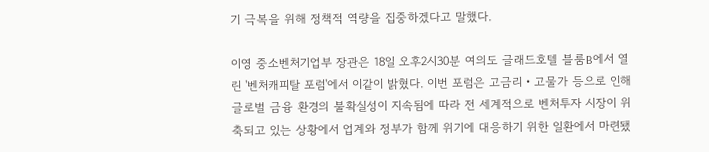기 극복을 위해 정책적 역량을 집중하겠다고 말했다.

이영 중소벤처기업부 장관은 18일 오후2시30분 여의도 글래드호텔 블룸B에서 열린 '벤처캐피탈 포럼'에서 이같이 밝혔다. 이번 포럼은 고금리‧고물가 등으로 인해 글로벌 금융 환경의 불확실성이 지속됨에 따라 전 세계적으로 벤처투자 시장이 위축되고 있는 상황에서 업계와 정부가 함께 위기에 대응하기 위한 일환에서 마련됐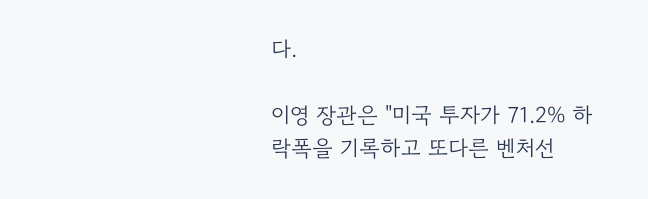다.

이영 장관은 "미국 투자가 71.2% 하락폭을 기록하고 또다른 벤처선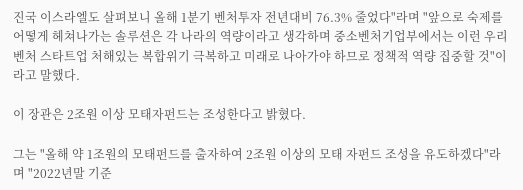진국 이스라엘도 살펴보니 올해 1분기 벤처투자 전년대비 76.3% 줄었다"라며 "앞으로 숙제를 어떻게 헤쳐나가는 솔루션은 각 나라의 역량이라고 생각하며 중소벤처기업부에서는 이런 우리 벤처 스타트업 처해있는 복합위기 극복하고 미래로 나아가야 하므로 정책적 역량 집중할 것"이라고 말했다.

이 장관은 2조원 이상 모태자펀드는 조성한다고 밝혔다.

그는 "올해 약 1조원의 모태펀드를 출자하여 2조원 이상의 모태 자펀드 조성을 유도하겠다"라며 "2022년말 기준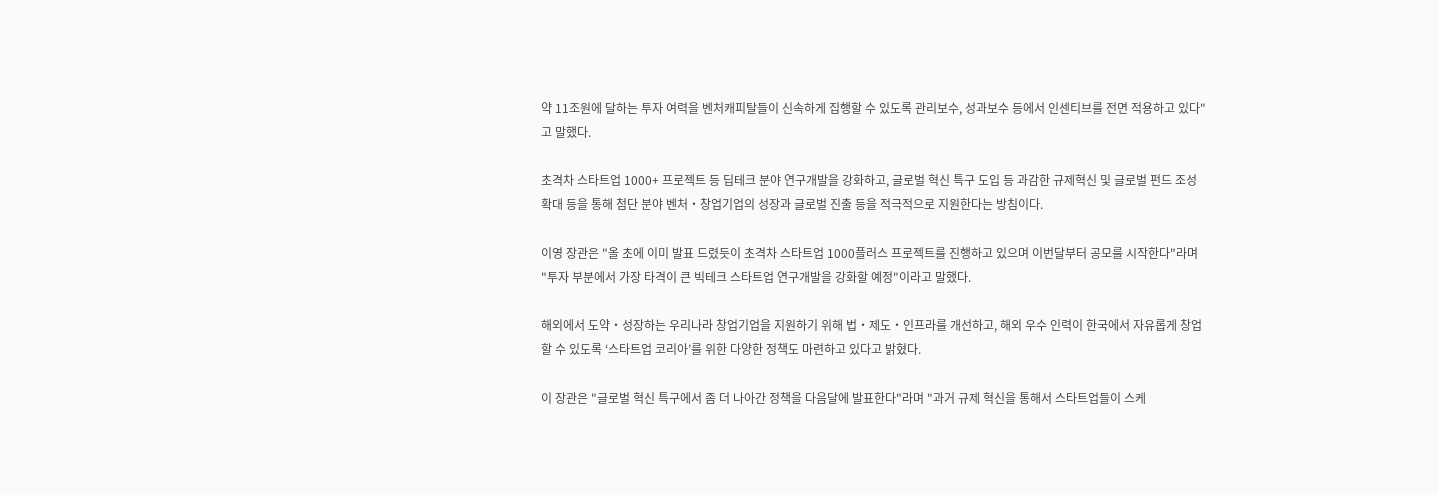약 11조원에 달하는 투자 여력을 벤처캐피탈들이 신속하게 집행할 수 있도록 관리보수, 성과보수 등에서 인센티브를 전면 적용하고 있다"고 말했다.

초격차 스타트업 1000+ 프로젝트 등 딥테크 분야 연구개발을 강화하고, 글로벌 혁신 특구 도입 등 과감한 규제혁신 및 글로벌 펀드 조성 확대 등을 통해 첨단 분야 벤처‧창업기업의 성장과 글로벌 진출 등을 적극적으로 지원한다는 방침이다.

이영 장관은 "올 초에 이미 발표 드렸듯이 초격차 스타트업 1000플러스 프로젝트를 진행하고 있으며 이번달부터 공모를 시작한다"라며 "투자 부분에서 가장 타격이 큰 빅테크 스타트업 연구개발을 강화할 예정"이라고 말했다.

해외에서 도약‧성장하는 우리나라 창업기업을 지원하기 위해 법‧제도‧인프라를 개선하고, 해외 우수 인력이 한국에서 자유롭게 창업할 수 있도록 ‘스타트업 코리아’를 위한 다양한 정책도 마련하고 있다고 밝혔다.

이 장관은 "글로벌 혁신 특구에서 좀 더 나아간 정책을 다음달에 발표한다"라며 "과거 규제 혁신을 통해서 스타트업들이 스케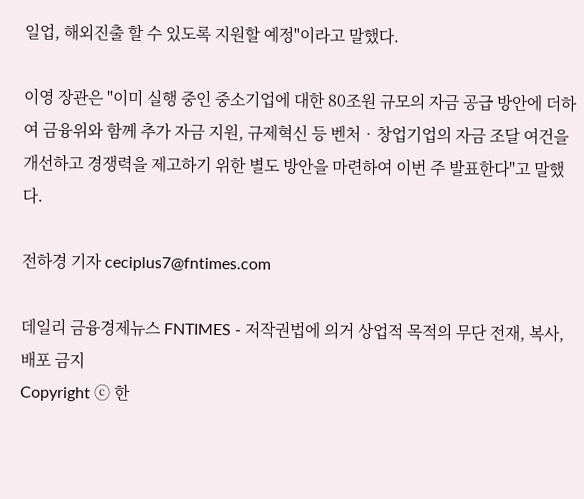일업, 해외진출 할 수 있도록 지원할 예정"이라고 말했다.

이영 장관은 "이미 실행 중인 중소기업에 대한 80조원 규모의 자금 공급 방안에 더하여 금융위와 함께 추가 자금 지원, 규제혁신 등 벤처‧창업기업의 자금 조달 여건을 개선하고 경쟁력을 제고하기 위한 별도 방안을 마련하여 이번 주 발표한다"고 말했다.

전하경 기자 ceciplus7@fntimes.com

데일리 금융경제뉴스 FNTIMES - 저작권법에 의거 상업적 목적의 무단 전재, 복사, 배포 금지
Copyright ⓒ 한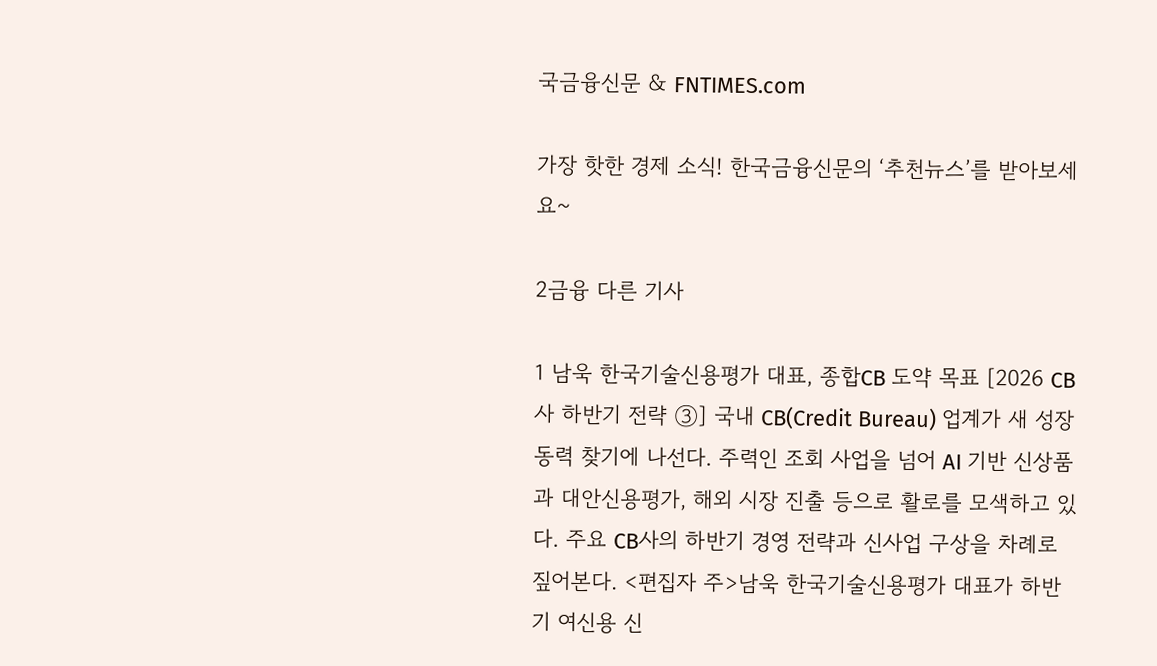국금융신문 & FNTIMES.com

가장 핫한 경제 소식! 한국금융신문의 ‘추천뉴스’를 받아보세요~

2금융 다른 기사

1 남욱 한국기술신용평가 대표, 종합CB 도약 목표 [2026 CB사 하반기 전략 ③] 국내 CB(Credit Bureau) 업계가 새 성장 동력 찾기에 나선다. 주력인 조회 사업을 넘어 AI 기반 신상품과 대안신용평가, 해외 시장 진출 등으로 활로를 모색하고 있다. 주요 CB사의 하반기 경영 전략과 신사업 구상을 차례로 짚어본다. <편집자 주>남욱 한국기술신용평가 대표가 하반기 여신용 신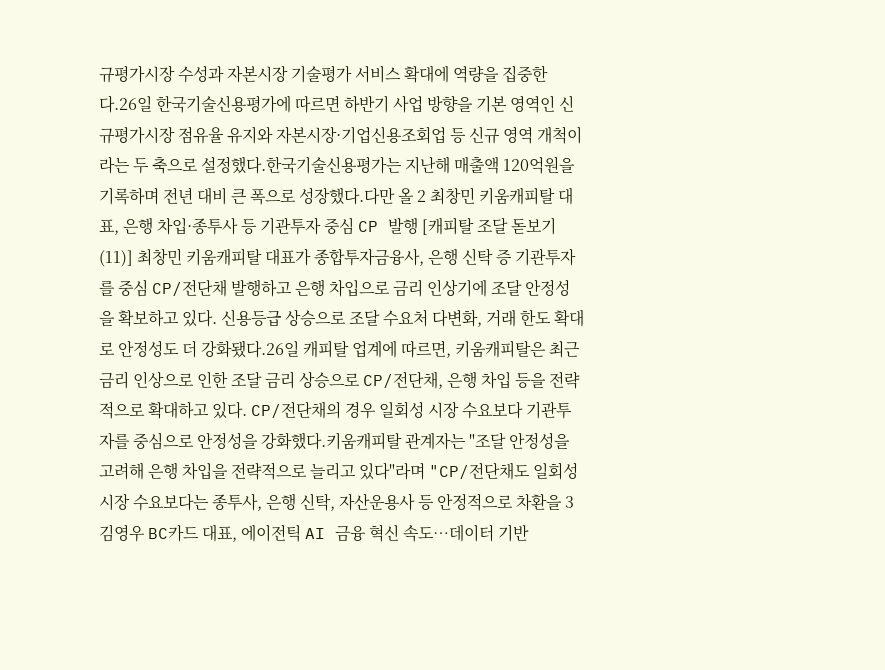규평가시장 수성과 자본시장 기술평가 서비스 확대에 역량을 집중한다.26일 한국기술신용평가에 따르면 하반기 사업 방향을 기본 영역인 신규평가시장 점유율 유지와 자본시장·기업신용조회업 등 신규 영역 개척이라는 두 축으로 설정했다.한국기술신용평가는 지난해 매출액 120억원을 기록하며 전년 대비 큰 폭으로 성장했다.다만 올 2 최창민 키움캐피탈 대표, 은행 차입·종투사 등 기관투자 중심 CP 발행 [캐피탈 조달 돋보기 (11)] 최창민 키움캐피탈 대표가 종합투자금융사, 은행 신탁 증 기관투자를 중심 CP/전단채 발행하고 은행 차입으로 금리 인상기에 조달 안정성을 확보하고 있다. 신용등급 상승으로 조달 수요처 다변화, 거래 한도 확대로 안정성도 더 강화됐다.26일 캐피탈 업계에 따르면, 키움캐피탈은 최근 금리 인상으로 인한 조달 금리 상승으로 CP/전단채, 은행 차입 등을 전략적으로 확대하고 있다. CP/전단채의 경우 일회성 시장 수요보다 기관투자를 중심으로 안정성을 강화했다.키움캐피탈 관계자는 "조달 안정성을 고려해 은행 차입을 전략적으로 늘리고 있다"라며 "CP/전단채도 일회성 시장 수요보다는 종투사, 은행 신탁, 자산운용사 등 안정적으로 차환을 3 김영우 BC카드 대표, 에이전틱 AI 금융 혁신 속도…데이터 기반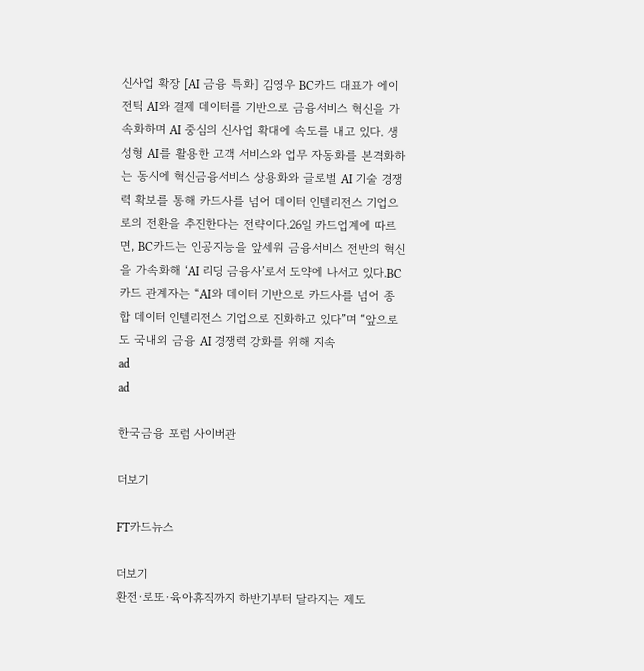신사업 확장 [AI 금융 특화] 김영우 BC카드 대표가 에이전틱 AI와 결제 데이터를 기반으로 금융서비스 혁신을 가속화하며 AI 중심의 신사업 확대에 속도를 내고 있다. 생성형 AI를 활용한 고객 서비스와 업무 자동화를 본격화하는 동시에 혁신금융서비스 상용화와 글로벌 AI 기술 경쟁력 확보를 통해 카드사를 넘어 데이터 인텔리전스 기업으로의 전환을 추진한다는 전략이다.26일 카드업계에 따르면, BC카드는 인공지능을 앞세워 금융서비스 전반의 혁신을 가속화해 ‘AI 리딩 금융사’로서 도약에 나서고 있다.BC카드 관계자는 “AI와 데이터 기반으로 카드사를 넘어 종합 데이터 인텔리전스 기업으로 진화하고 있다”며 “앞으로도 국내외 금융 AI 경쟁력 강화를 위해 지속
ad
ad

한국금융 포럼 사이버관

더보기

FT카드뉴스

더보기
환전·로또·육아휴직까지 하반기부터 달라지는 제도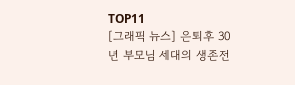TOP11
[그래픽 뉴스] 은퇴후 30년 부모님 세대의 생존전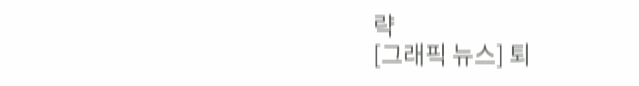략
[그래픽 뉴스] 퇴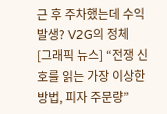근 후 주차했는데 수익 발생? V2G의 정체
[그래픽 뉴스] “전쟁 신호를 읽는 가장 이상한 방법, 피자 주문량”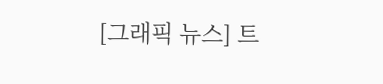[그래픽 뉴스] 트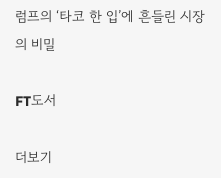럼프의 ‘타코 한 입’에 흔들린 시장의 비밀

FT도서

더보기